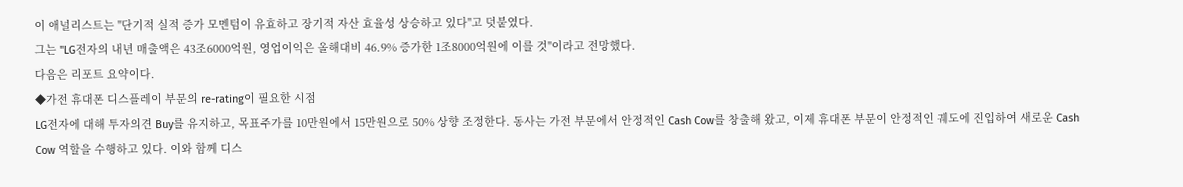이 애널리스트는 "단기적 실적 증가 모멘텀이 유효하고 장기적 자산 효율성 상승하고 있다"고 덧붙였다.
그는 "LG전자의 내년 매출액은 43조6000억원, 영업이익은 올해대비 46.9% 증가한 1조8000억원에 이를 것"이라고 전망했다.
다음은 리포트 요약이다.
◆가전 휴대폰 디스플레이 부문의 re-rating이 필요한 시점
LG전자에 대해 투자의견 Buy를 유지하고, 목표주가를 10만원에서 15만원으로 50% 상향 조정한다. 동사는 가전 부문에서 안정적인 Cash Cow를 창출해 왔고, 이제 휴대폰 부문이 안정적인 궤도에 진입하여 새로운 Cash Cow 역할을 수행하고 있다. 이와 함께 디스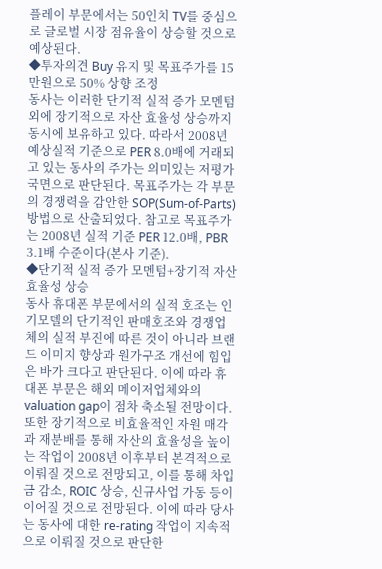플레이 부문에서는 50인치 TV를 중심으로 글로벌 시장 점유율이 상승할 것으로 예상된다.
◆투자의견 Buy 유지 및 목표주가를 15만원으로 50% 상향 조정
동사는 이러한 단기적 실적 증가 모멘텀 외에 장기적으로 자산 효율성 상승까지 동시에 보유하고 있다. 따라서 2008년 예상실적 기준으로 PER 8.0배에 거래되고 있는 동사의 주가는 의미있는 저평가 국면으로 판단된다. 목표주가는 각 부문의 경쟁력을 감안한 SOP(Sum-of-Parts) 방법으로 산출되었다. 참고로 목표주가는 2008년 실적 기준 PER 12.0배, PBR 3.1배 수준이다(본사 기준).
◆단기적 실적 증가 모멘텀+장기적 자산 효율성 상승
동사 휴대폰 부문에서의 실적 호조는 인기모델의 단기적인 판매호조와 경쟁업체의 실적 부진에 따른 것이 아니라 브랜드 이미지 향상과 원가구조 개선에 힘입은 바가 크다고 판단된다. 이에 따라 휴대폰 부문은 해외 메이저업체와의 valuation gap이 점차 축소될 전망이다. 또한 장기적으로 비효율적인 자원 매각과 재분배를 통해 자산의 효율성을 높이는 작업이 2008년 이후부터 본격적으로 이뤄질 것으로 전망되고, 이를 통해 차입금 감소, ROIC 상승, 신규사업 가동 등이 이어질 것으로 전망된다. 이에 따라 당사는 동사에 대한 re-rating 작업이 지속적으로 이뤄질 것으로 판단한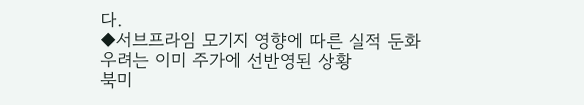다.
◆서브프라임 모기지 영향에 따른 실적 둔화 우려는 이미 주가에 선반영된 상황
북미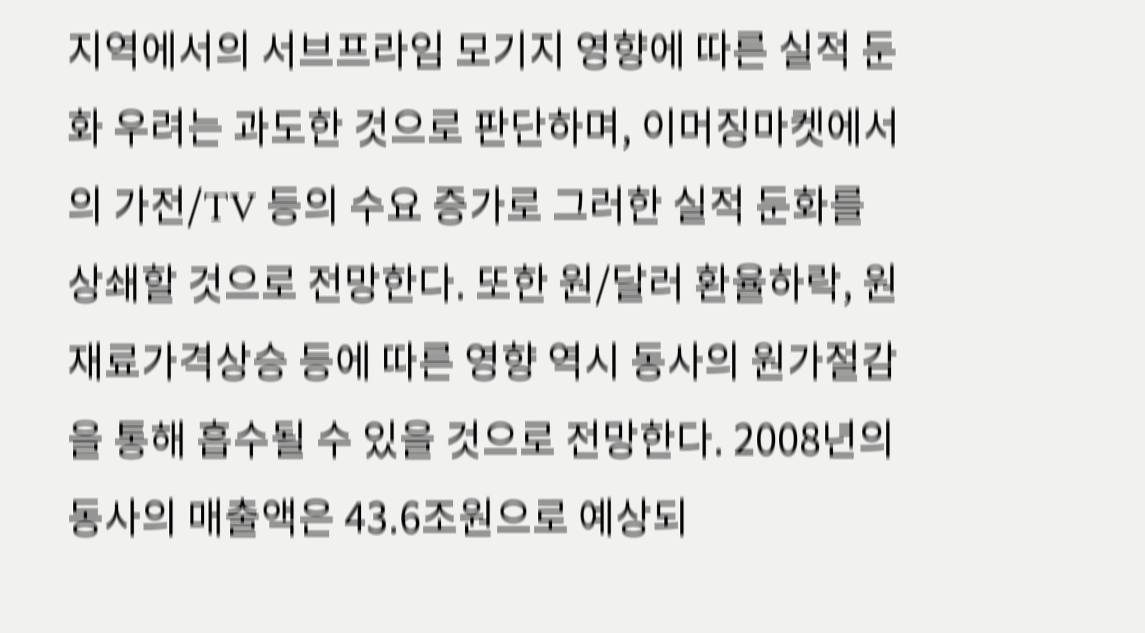지역에서의 서브프라임 모기지 영향에 따른 실적 둔화 우려는 과도한 것으로 판단하며, 이머징마켓에서의 가전/TV 등의 수요 증가로 그러한 실적 둔화를 상쇄할 것으로 전망한다. 또한 원/달러 환율하락, 원재료가격상승 등에 따른 영향 역시 동사의 원가절감을 통해 흡수될 수 있을 것으로 전망한다. 2008년의 동사의 매출액은 43.6조원으로 예상되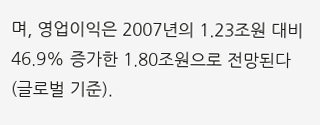며, 영업이익은 2007년의 1.23조원 대비 46.9% 증가한 1.80조원으로 전망된다(글로벌 기준).